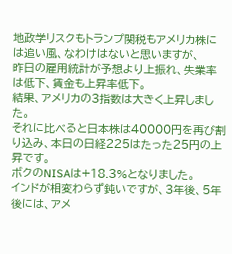地政学リスクもトランプ関税もアメリカ株には追い風、なわけはないと思いますが、
昨日の雇用統計が予想より上振れ、失業率は低下、賃金も上昇率低下。
結果、アメリカの3指数は大きく上昇しました。
それに比べると日本株は40000円を再び割り込み、本日の日経225はたった25円の上昇です。
ボクのNISAは+18.3%となりました。
インドが相変わらず鈍いですが、3年後、5年後には、アメ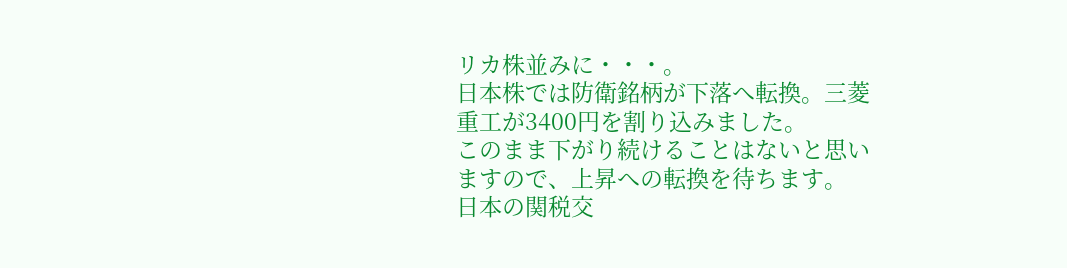リカ株並みに・・・。
日本株では防衛銘柄が下落へ転換。三菱重工が3400円を割り込みました。
このまま下がり続けることはないと思いますので、上昇への転換を待ちます。
日本の関税交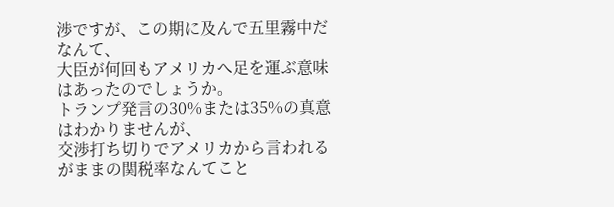渉ですが、この期に及んで五里霧中だなんて、
大臣が何回もアメリカへ足を運ぶ意味はあったのでしょうか。
トランプ発言の30%または35%の真意はわかりませんが、
交渉打ち切りでアメリカから言われるがままの関税率なんてこと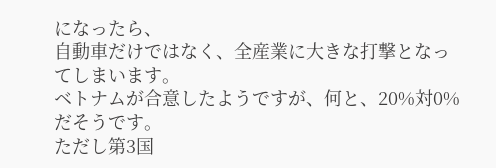になったら、
自動車だけではなく、全産業に大きな打撃となってしまいます。
ベトナムが合意したようですが、何と、20%対0%だそうです。
ただし第3国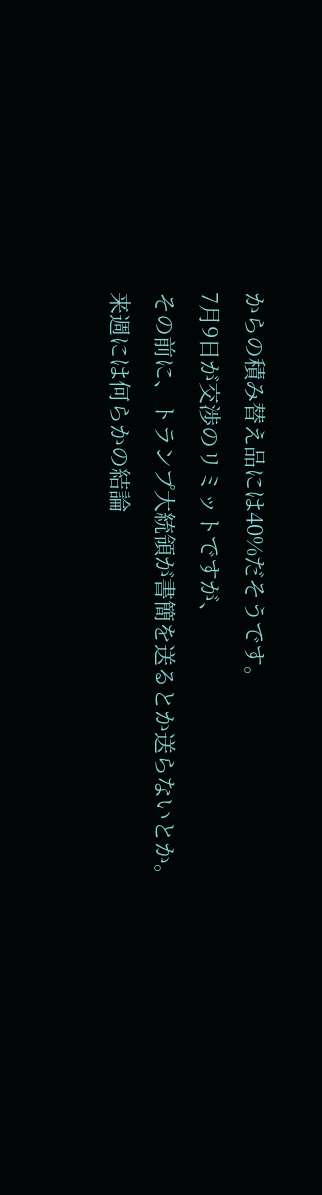からの積み替え品には40%だそうです。
7月9日が交渉のリミットですが、
その前に、トランプ大統領が書簡を送るとか送らないとか。
来週には何らかの結論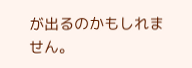が出るのかもしれません。